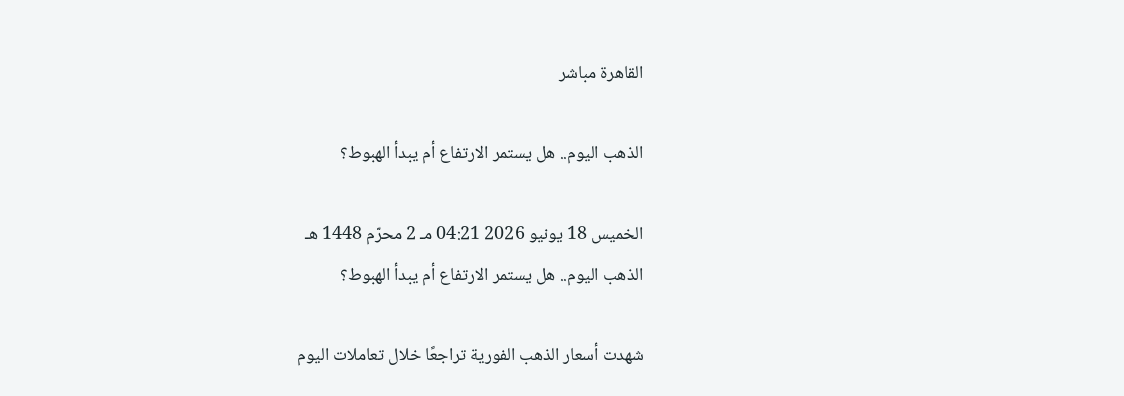القاهرة مباشر

الذهب اليوم.. هل يستمر الارتفاع أم يبدأ الهبوط؟

الخميس 18 يونيو 2026 04:21 مـ 2 محرّم 1448 هـ
الذهب اليوم.. هل يستمر الارتفاع أم يبدأ الهبوط؟

شهدت أسعار الذهب الفورية تراجعًا خلال تعاملات اليوم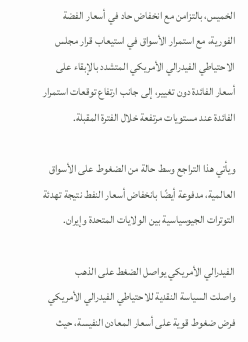الخميس، بالتزامن مع انخفاض حاد في أسعار الفضة الفورية، مع استمرار الأسواق في استيعاب قرار مجلس الاحتياطي الفيدرالي الأمريكي المتشدد بالإبقاء على أسعار الفائدة دون تغيير، إلى جانب ارتفاع توقعات استمرار الفائدة عند مستويات مرتفعة خلال الفترة المقبلة.

ويأتي هذا التراجع وسط حالة من الضغوط على الأسواق العالمية، مدفوعة أيضًا بانخفاض أسعار النفط نتيجة تهدئة التوترات الجيوسياسية بين الولايات المتحدة وإيران.

الفيدرالي الأمريكي يواصل الضغط على الذهب
واصلت السياسة النقدية للاحتياطي الفيدرالي الأمريكي فرض ضغوط قوية على أسعار المعادن النفيسة، حيث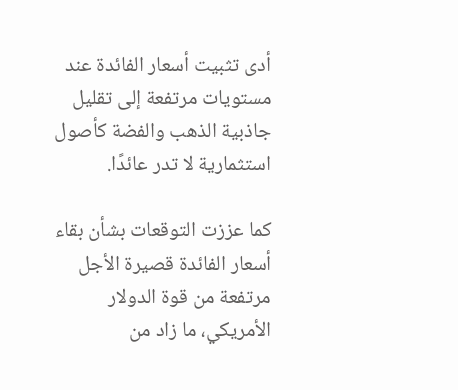أدى تثبيت أسعار الفائدة عند مستويات مرتفعة إلى تقليل جاذبية الذهب والفضة كأصول استثمارية لا تدر عائدًا.

كما عززت التوقعات بشأن بقاء أسعار الفائدة قصيرة الأجل مرتفعة من قوة الدولار الأمريكي، ما زاد من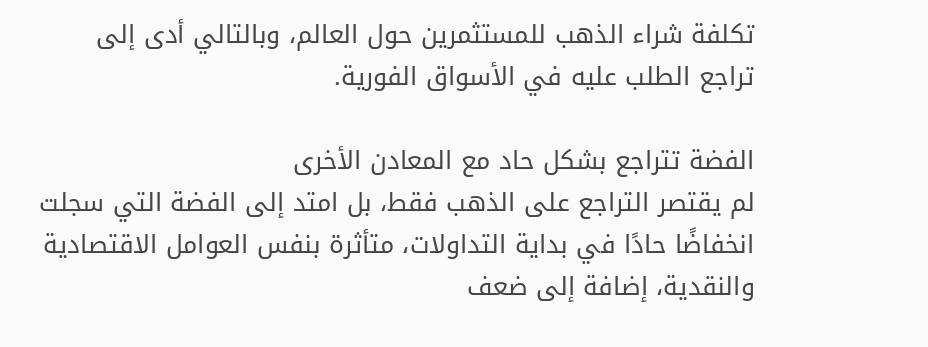تكلفة شراء الذهب للمستثمرين حول العالم، وبالتالي أدى إلى تراجع الطلب عليه في الأسواق الفورية.

الفضة تتراجع بشكل حاد مع المعادن الأخرى
لم يقتصر التراجع على الذهب فقط، بل امتد إلى الفضة التي سجلت انخفاضًا حادًا في بداية التداولات، متأثرة بنفس العوامل الاقتصادية والنقدية، إضافة إلى ضعف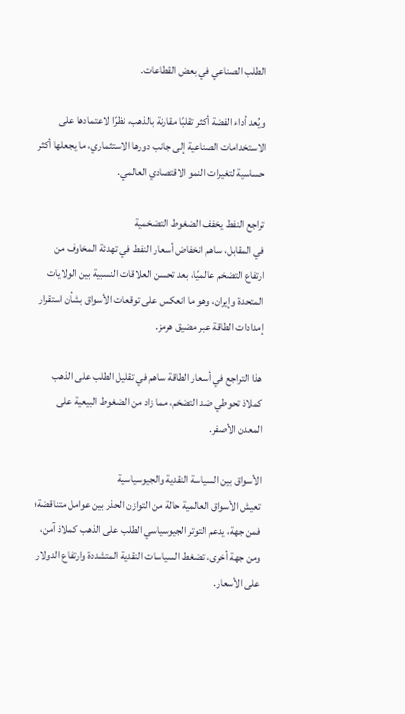الطلب الصناعي في بعض القطاعات.

ويُعد أداء الفضة أكثر تقلبًا مقارنة بالذهب، نظرًا لاعتمادها على الاستخدامات الصناعية إلى جانب دورها الاستثماري، ما يجعلها أكثر حساسية لتغيرات النمو الاقتصادي العالمي.

تراجع النفط يخفف الضغوط التضخمية
في المقابل، ساهم انخفاض أسعار النفط في تهدئة المخاوف من ارتفاع التضخم عالميًا، بعد تحسن العلاقات النسبية بين الولايات المتحدة وإيران، وهو ما انعكس على توقعات الأسواق بشأن استقرار إمدادات الطاقة عبر مضيق هرمز.

هذا التراجع في أسعار الطاقة ساهم في تقليل الطلب على الذهب كملاذ تحوطي ضد التضخم، مما زاد من الضغوط البيعية على المعدن الأصفر.

الأسواق بين السياسة النقدية والجيوسياسية
تعيش الأسواق العالمية حالة من التوازن الحذر بين عوامل متناقضة؛ فمن جهة، يدعم التوتر الجيوسياسي الطلب على الذهب كملاذ آمن، ومن جهة أخرى، تضغط السياسات النقدية المتشددة وارتفاع الدولار على الأسعار.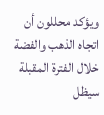ويؤكد محللون أن اتجاه الذهب والفضة خلال الفترة المقبلة سيظل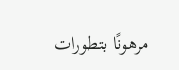مرهونًا بتطورات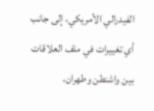الفيدرالي الأمريكي، إلى جانب أي تغييرات في ملف العلاقات بين واشنطن وطهران،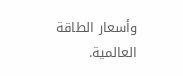وأسعار الطاقة العالمية.